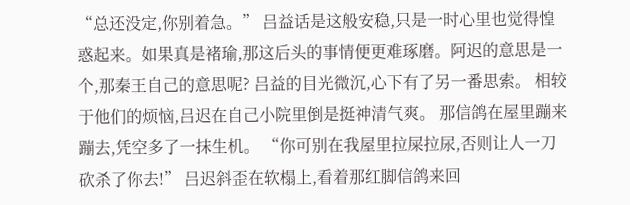“总还没定,你别着急。” 吕益话是这般安稳,只是一时心里也觉得惶惑起来。如果真是褚瑜,那这后头的事情便更难琢磨。阿迟的意思是一个,那秦王自己的意思呢? 吕益的目光微沉,心下有了另一番思索。 相较于他们的烦恼,吕迟在自己小院里倒是挺神清气爽。 那信鸽在屋里蹦来蹦去,凭空多了一抹生机。 “你可别在我屋里拉屎拉尿,否则让人一刀砍杀了你去!” 吕迟斜歪在软榻上,看着那红脚信鸽来回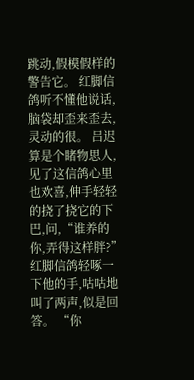跳动,假模假样的警告它。 红脚信鸽听不懂他说话,脑袋却歪来歪去,灵动的很。 吕迟算是个睹物思人,见了这信鸽心里也欢喜,伸手轻轻的挠了挠它的下巴,问,“谁养的你,弄得这样胖?” 红脚信鸽轻啄一下他的手,咕咕地叫了两声,似是回答。 “你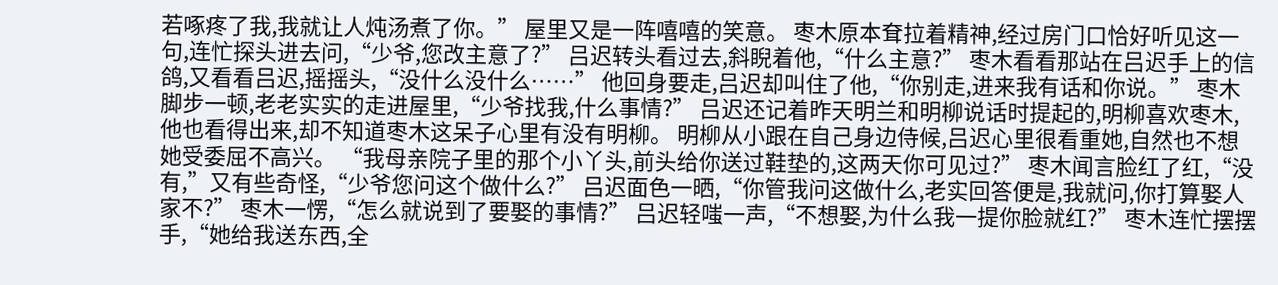若啄疼了我,我就让人炖汤煮了你。” 屋里又是一阵嘻嘻的笑意。 枣木原本耷拉着精神,经过房门口恰好听见这一句,连忙探头进去问,“少爷,您改主意了?” 吕迟转头看过去,斜睨着他,“什么主意?” 枣木看看那站在吕迟手上的信鸽,又看看吕迟,摇摇头,“没什么没什么……” 他回身要走,吕迟却叫住了他,“你别走,进来我有话和你说。” 枣木脚步一顿,老老实实的走进屋里,“少爷找我,什么事情?” 吕迟还记着昨天明兰和明柳说话时提起的,明柳喜欢枣木,他也看得出来,却不知道枣木这呆子心里有没有明柳。 明柳从小跟在自己身边侍候,吕迟心里很看重她,自然也不想她受委屈不高兴。 “我母亲院子里的那个小丫头,前头给你送过鞋垫的,这两天你可见过?” 枣木闻言脸红了红,“没有,”又有些奇怪,“少爷您问这个做什么?” 吕迟面色一晒,“你管我问这做什么,老实回答便是,我就问,你打算娶人家不?” 枣木一愣,“怎么就说到了要娶的事情?” 吕迟轻嗤一声,“不想娶,为什么我一提你脸就红?” 枣木连忙摆摆手,“她给我送东西,全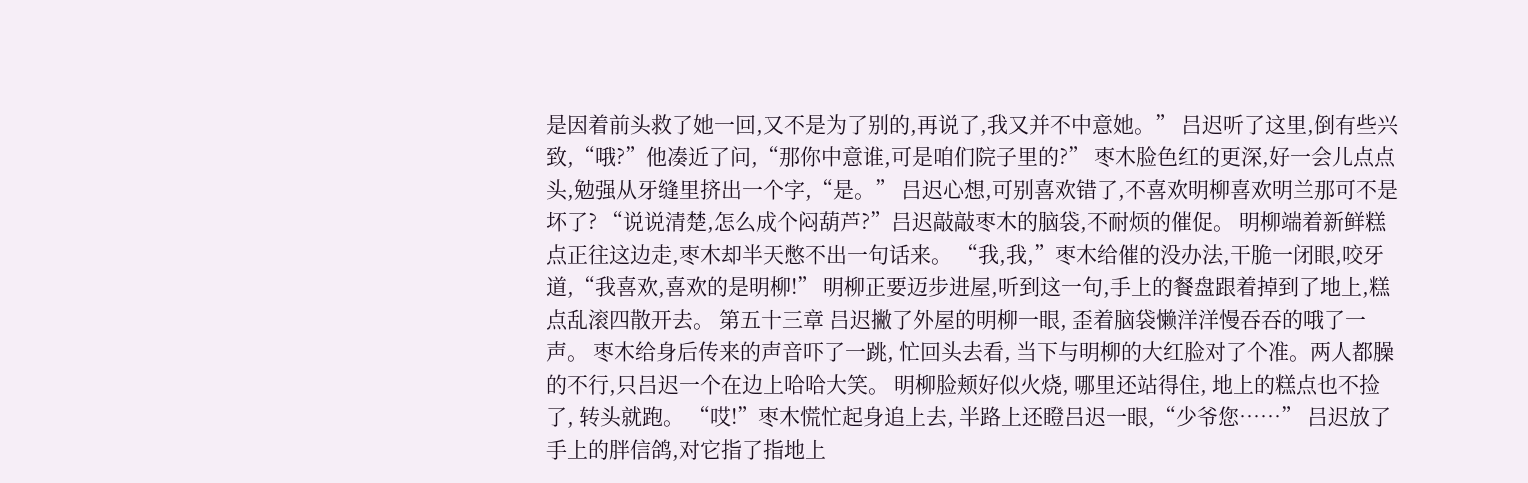是因着前头救了她一回,又不是为了别的,再说了,我又并不中意她。” 吕迟听了这里,倒有些兴致,“哦?”他凑近了问,“那你中意谁,可是咱们院子里的?” 枣木脸色红的更深,好一会儿点点头,勉强从牙缝里挤出一个字,“是。” 吕迟心想,可别喜欢错了,不喜欢明柳喜欢明兰那可不是坏了? “说说清楚,怎么成个闷葫芦?”吕迟敲敲枣木的脑袋,不耐烦的催促。 明柳端着新鲜糕点正往这边走,枣木却半天憋不出一句话来。 “我,我,”枣木给催的没办法,干脆一闭眼,咬牙道,“我喜欢,喜欢的是明柳!” 明柳正要迈步进屋,听到这一句,手上的餐盘跟着掉到了地上,糕点乱滚四散开去。 第五十三章 吕迟撇了外屋的明柳一眼, 歪着脑袋懒洋洋慢吞吞的哦了一声。 枣木给身后传来的声音吓了一跳, 忙回头去看, 当下与明柳的大红脸对了个准。两人都臊的不行,只吕迟一个在边上哈哈大笑。 明柳脸颊好似火烧, 哪里还站得住, 地上的糕点也不捡了, 转头就跑。 “哎!”枣木慌忙起身追上去, 半路上还瞪吕迟一眼,“少爷您……” 吕迟放了手上的胖信鸽,对它指了指地上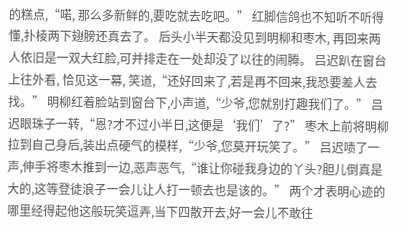的糕点,“喏, 那么多新鲜的,要吃就去吃吧。” 红脚信鸽也不知听不听得懂,扑棱两下翅膀还真去了。 后头小半天都没见到明柳和枣木, 再回来两人依旧是一双大红脸,可并排走在一处却没了以往的闹腾。 吕迟趴在窗台上往外看, 恰见这一幕, 笑道,“还好回来了,若是再不回来,我恐要差人去找。” 明柳红着脸站到窗台下,小声道,“少爷,您就别打趣我们了。” 吕迟眼珠子一转,“恩?才不过小半日,这便是‘我们’了?” 枣木上前将明柳拉到自己身后,装出点硬气的模样,“少爷,您莫开玩笑了。” 吕迟啧了一声,伸手将枣木推到一边,恶声恶气,“谁让你碰我身边的丫头?胆儿倒真是大的,这等登徒浪子一会儿让人打一顿去也是该的。” 两个才表明心迹的哪里经得起他这般玩笑逗弄,当下四散开去,好一会儿不敢往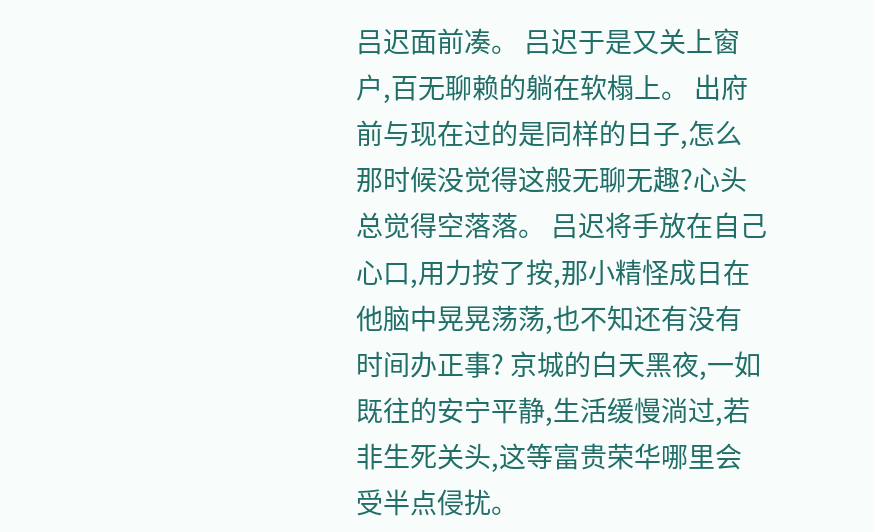吕迟面前凑。 吕迟于是又关上窗户,百无聊赖的躺在软榻上。 出府前与现在过的是同样的日子,怎么那时候没觉得这般无聊无趣?心头总觉得空落落。 吕迟将手放在自己心口,用力按了按,那小精怪成日在他脑中晃晃荡荡,也不知还有没有时间办正事? 京城的白天黑夜,一如既往的安宁平静,生活缓慢淌过,若非生死关头,这等富贵荣华哪里会受半点侵扰。